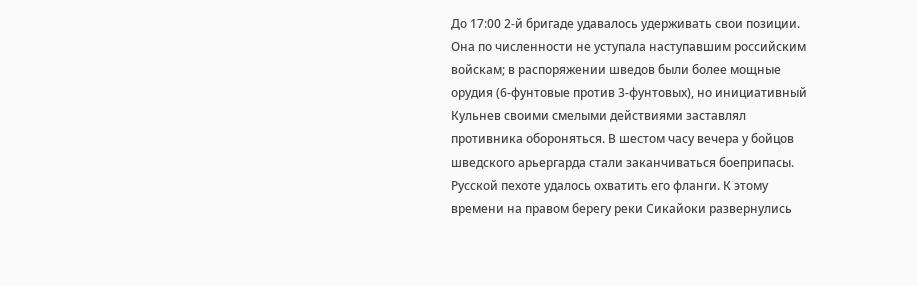До 17:00 2-й бригаде удавалось удерживать свои позиции. Она по численности не уступала наступавшим российским войскам; в распоряжении шведов были более мощные орудия (6-фунтовые против 3-фунтовых), но инициативный Кульнев своими смелыми действиями заставлял противника обороняться. В шестом часу вечера у бойцов шведского арьергарда стали заканчиваться боеприпасы.
Русской пехоте удалось охватить его фланги. К этому времени на правом берегу реки Сикайоки развернулись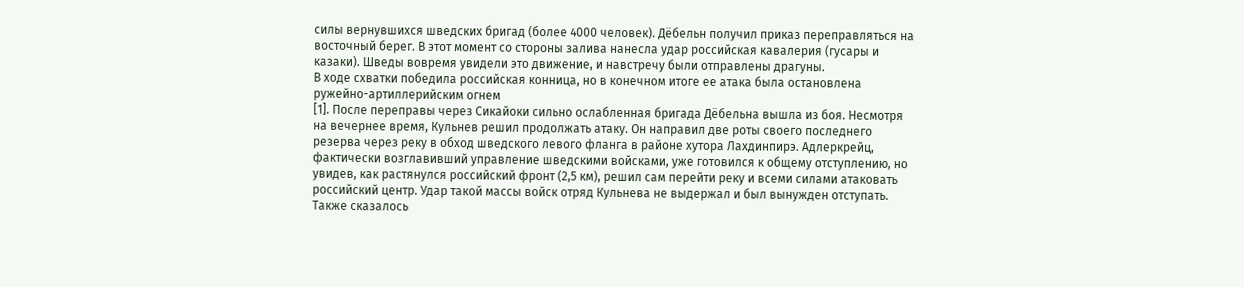силы вернувшихся шведских бригад (более 4000 человек). Дёбельн получил приказ переправляться на восточный берег. В этот момент со стороны залива нанесла удар российская кавалерия (гусары и казаки). Шведы вовремя увидели это движение, и навстречу были отправлены драгуны.
В ходе схватки победила российская конница, но в конечном итоге ее атака была остановлена ружейно-артиллерийским огнем
[1]. После переправы через Сикайоки сильно ослабленная бригада Дёбельна вышла из боя. Несмотря на вечернее время, Кульнев решил продолжать атаку. Он направил две роты своего последнего резерва через реку в обход шведского левого фланга в районе хутора Лахдинпирэ. Адлеркрейц, фактически возглавивший управление шведскими войсками, уже готовился к общему отступлению, но увидев, как растянулся российский фронт (2,5 км), решил сам перейти реку и всеми силами атаковать российский центр. Удар такой массы войск отряд Кульнева не выдержал и был вынужден отступать.
Также сказалось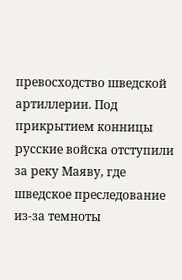превосходство шведской артиллерии. Под прикрытием конницы русские войска отступили за реку Маяву, где шведское преследование из-за темноты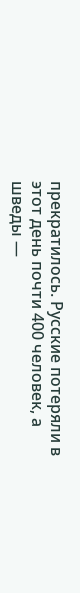прекратилось. Русские потеряли в этот день почти 400 человек, а шведы —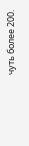чуть более 200.